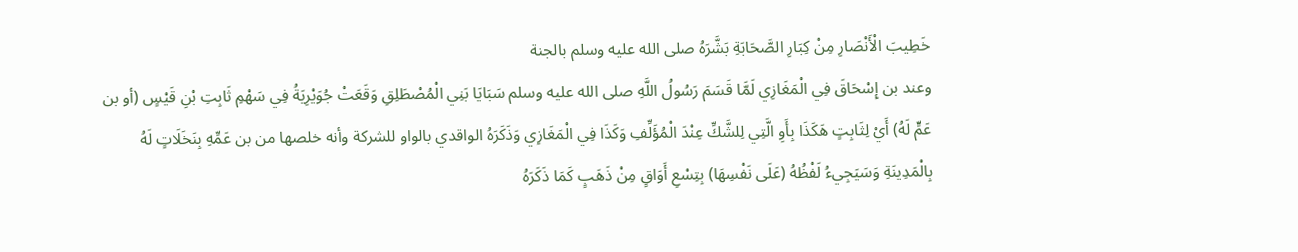خَطِيبَ الْأَنْصَارِ مِنْ كِبَارِ الصَّحَابَةِ بَشَّرَهُ صلى الله عليه وسلم بالجنة
وعند بن إِسْحَاقَ فِي الْمَغَازِي لَمَّا قَسَمَ رَسُولُ اللَّهِ صلى الله عليه وسلم سَبَايَا بَنِي الْمُصْطَلِقِ وَقَعَتْ جُوَيْرِيَةُ فِي سَهْمِ ثَابِتِ بْنِ قَيْسٍ (أو بن عَمٍّ لَهُ) أَيْ لِثَابِتٍ هَكَذَا بِأَوِ الَّتِي لِلشَّكِّ عِنْدَ الْمُؤَلِّفِ وَكَذَا فِي الْمَغَازِي وَذَكَرَهُ الواقدي بالواو للشركة وأنه خلصها من بن عَمِّهِ بِنَخَلَاتٍ لَهُ بِالْمَدِينَةِ وَسَيَجِيءُ لَفْظُهُ (عَلَى نَفْسِهَا) بِتِسْعِ أَوَاقٍ مِنْ ذَهَبٍ كَمَا ذَكَرَهُ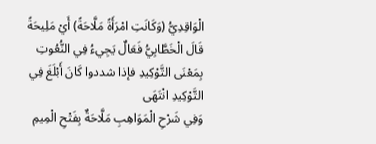الْوَاقِدِيُّ (وَكَانَتِ امْرَأَةً مَلَّاحَةً) أَيْ مَلِيحَةً
قَالَ الْخَطَّابِيُّ فَعَالٌ يَجِيءُ فِي النُّعُوتِ بِمَعْنَى التَّوْكِيدِ فإذا شددوا كَانَ أَبْلَغَ فِي التَّوْكِيدِ انْتَهَى
وَفِي شَرْحِ الْمَوَاهِبِ مَلَّاحَةٌ بِفَتْحِ الْمِيمِ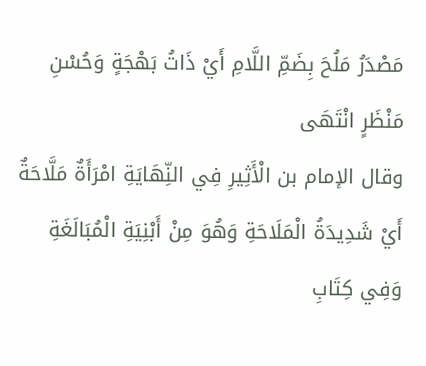مَصْدَرُ مَلُحَ بِضَمِّ اللَّامِ أَيْ ذَاتُ بَهْجَةٍ وَحُسْنِ مَنْظَرٍ انْتَهَى
وقال الإمام بن الْأَثِيرِ فِي النِّهَايَةِ امْرَأَةٌ مَلَّاحَةٌ أَيْ شَدِيدَةُ الْمَلَاحَةِ وَهُوَ مِنْ أَبْنِيَةِ الْمُبَالَغَةِ
وَفِي كِتَابِ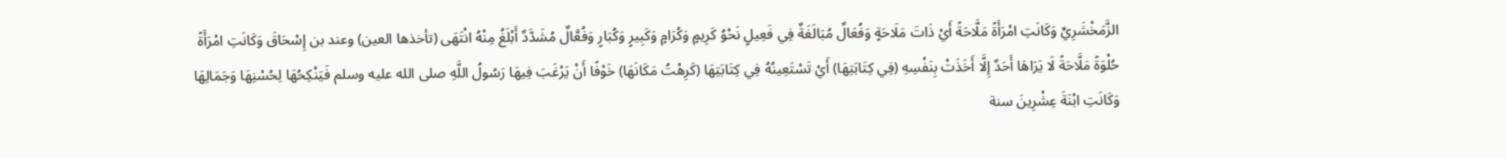الزَّمَخْشَرِيِّ وَكَانَتِ امْرَأَةً مَلَّاحَةً أَيْ ذَاتَ مَلَاحَةٍ وَفُعَالٌ مُبَالَغَةٌ فِي فَعِيلٍ نَحْوُ كَرِيمٍ وَكُرَامٍ وَكَبِيرٍ وَكُبَارٍ وَفُعَّالٌ مُشَدَّدٌ أَبْلَغُ مِنْهُ انْتَهَى (تأخذها العين) وعند بن إِسْحَاقَ وَكَانَتِ امْرَأَةً حُلْوَةً مَلَّاحَةً لَا يَرَاهَا أَحَدٌ إِلَّا أَخَذَتْ بِنَفْسِهِ (فِي كِتَابَتِهَا) أَيْ تَسْتَعِينُهُ فِي كِتَابَتِهَا (كَرِهْتُ مَكَانَهَا) خَوْفًا أَنْ يَرْغَبَ فِيهَا رَسُولُ اللَّهِ صلى الله عليه وسلم فَيَنْكِحُهَا لِحُسْنِهَا وَجَمَالِهَا وَكَانَتِ ابْنَةَ عِشْرِينَ سنة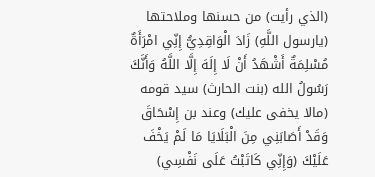(الذي رأيت) من حسنها وملاحتها (يارسول اللَّهِ) زَادَ الْوَاقِدِيُّ إِنِّي امْرَأَةٌ مُسْلِمَةٌ أَشْهَدُ أَنْ لَا إِلَهَ إِلَّا اللَّهُ وَأَنَّكَ رَسُولُ الله (بنت الحارث) سيد قومه (مالا يخفى عليك) وعند بن إِسْحَاقَ وَقَدْ أَصَابَنِي مِنَ الْبَلَايَا مَا لَمْ يَخْفَ عَلَيْكَ (وَإِنِّي كَاتَبْتُ عَلَى نَفْسِي)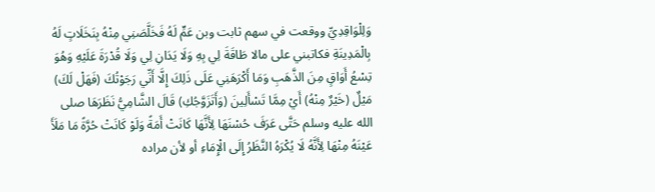وَلِلْوَاقِدِيِّ ووقعت في سهم ثابت وبن عَمٍّ لَهُ فَخَلَّصَنِي مِنْهُ بِنَخَلَاتٍ لَهُ بِالْمَدِينَةِ فكاتبني على مالا طَاقَةَ لِي بِهِ وَلَا يَدَانِ لِي وَلَا قُدْرَةَ عَلَيْهِ وَهُوَ تِسْعُ أَوَاقٍ مِنَ الذَّهَبِ وَمَا أَكْرَهَنِي عَلَى ذَلِكَ إِلَّا أَنِّي رَجَوْتُكَ (فَهَلْ لَكَ) مَيْلٌ (خَيْرٌ مِنْهُ) أَيْ مِمَّا تَسْأَلِينَ (وَأَتَزَوَّجُكِ) قَالَ الشَّامِيُّ نَظَرَهَا صلى الله عليه وسلم حَتَّى عَرَفَ حُسْنَهَا لِأَنَّهَا كَانَتْ أَمَةً وَلَوْ كَانَتْ حُرَّةً مَا مَلَأَ عَيْنَهُ مِنْهَا لِأَنَّهُ لَا يُكْرَهُ النَّظَرُ إِلَى الْإِمَاءِ أو لأن مراده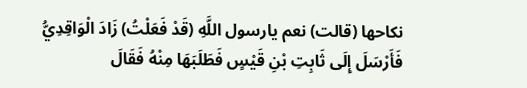نكاحها (قالت) نعم يارسول اللَّهِ (قَدْ فَعَلْتُ) زَادَ الْوَاقِدِيُّ فَأَرْسَلَ إِلَى ثَابِتِ بْنِ قَيْسٍ فَطَلَبَهَا مِنْهُ فَقَالَ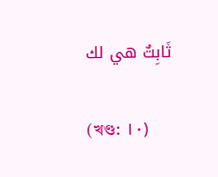ثَابِتٌ هي لك

(খণ্ড: ١٠)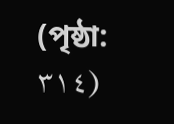(পৃষ্ঠা: ٣١٤)